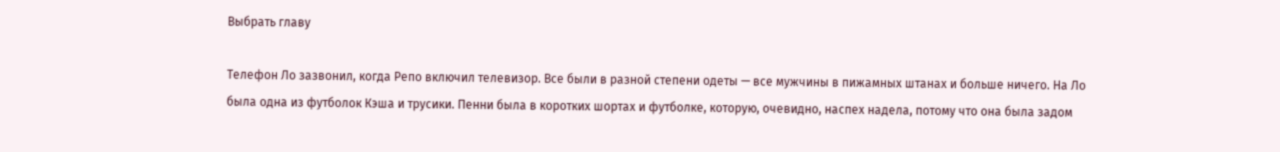Выбрать главу

Телефон Ло зазвонил, когда Репо включил телевизор. Все были в разной степени одеты — все мужчины в пижамных штанах и больше ничего. На Ло была одна из футболок Кэша и трусики. Пенни была в коротких шортах и футболке, которую, очевидно, наспех надела, потому что она была задом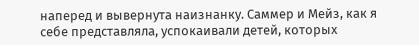наперед и вывернута наизнанку. Саммер и Мейз, как я себе представляла, успокаивали детей, которых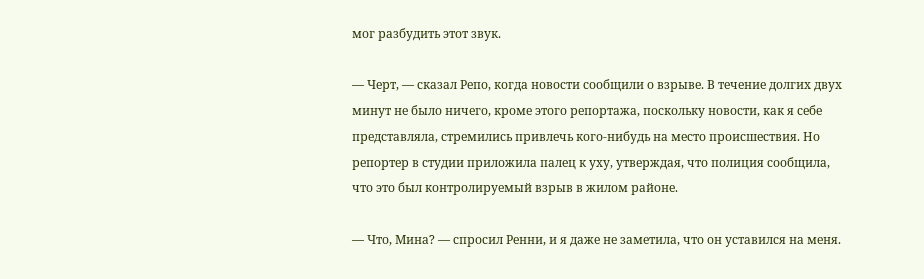мог разбудить этот звук.

— Черт, — сказал Репо, когда новости сообщили о взрыве. В течение долгих двух минут не было ничего, кроме этого репортажа, поскольку новости, как я себе представляла, стремились привлечь кого-нибудь на место происшествия. Но репортер в студии приложила палец к уху, утверждая, что полиция сообщила, что это был контролируемый взрыв в жилом районе.

— Что, Мина? — спросил Ренни, и я даже не заметила, что он уставился на меня.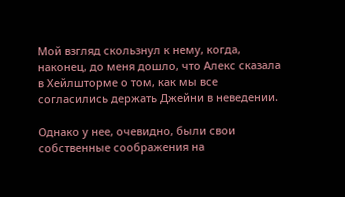Мой взгляд скользнул к нему, когда, наконец, до меня дошло, что Алекс сказала в Хейлшторме о том, как мы все согласились держать Джейни в неведении.

Однако у нее, очевидно, были свои собственные соображения на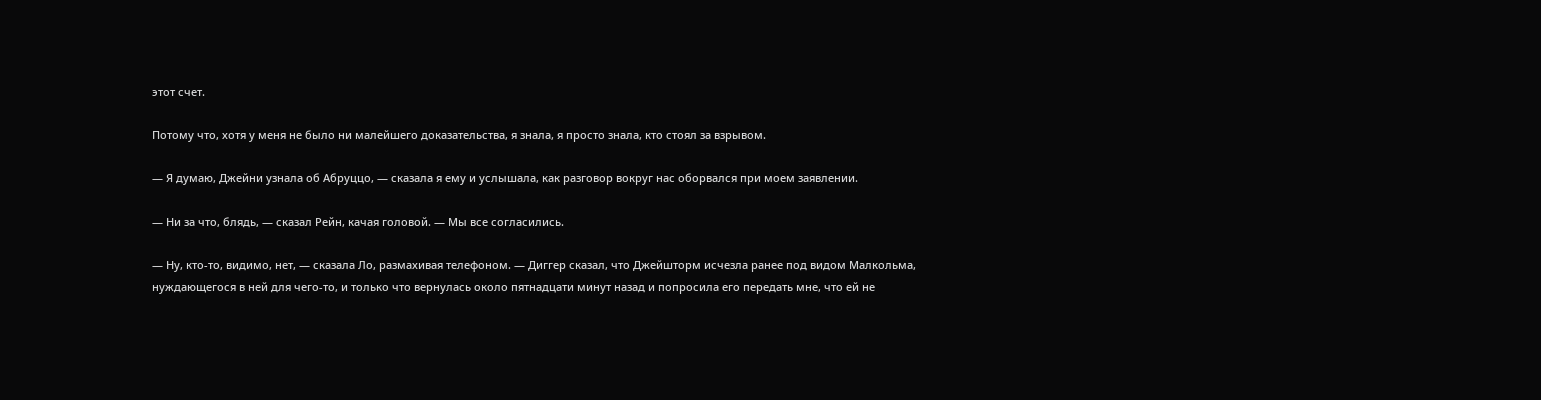этот счет.

Потому что, хотя у меня не было ни малейшего доказательства, я знала, я просто знала, кто стоял за взрывом.

— Я думаю, Джейни узнала об Абруццо, — сказала я ему и услышала, как разговор вокруг нас оборвался при моем заявлении.

— Ни за что, блядь, — сказал Рейн, качая головой. — Мы все согласились.

— Ну, кто-то, видимо, нет, — сказала Ло, размахивая телефоном. — Диггер сказал, что Джейшторм исчезла ранее под видом Малкольма, нуждающегося в ней для чего-то, и только что вернулась около пятнадцати минут назад и попросила его передать мне, что ей не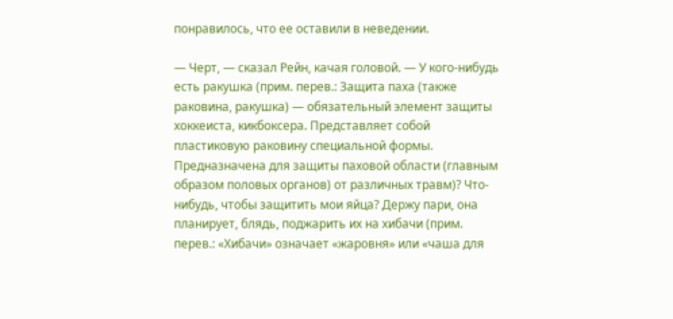понравилось, что ее оставили в неведении.

— Черт, — сказал Рейн, качая головой. — У кого-нибудь есть ракушка (прим. перев.: Защита паха (также раковина, ракушка) — обязательный элемент защиты хоккеиста, кикбоксера. Представляет собой пластиковую раковину специальной формы. Предназначена для защиты паховой области (главным образом половых органов) от различных травм)? Что-нибудь, чтобы защитить мои яйца? Держу пари, она планирует, блядь, поджарить их на хибачи (прим. перев.: «Хибачи» означает «жаровня» или «чаша для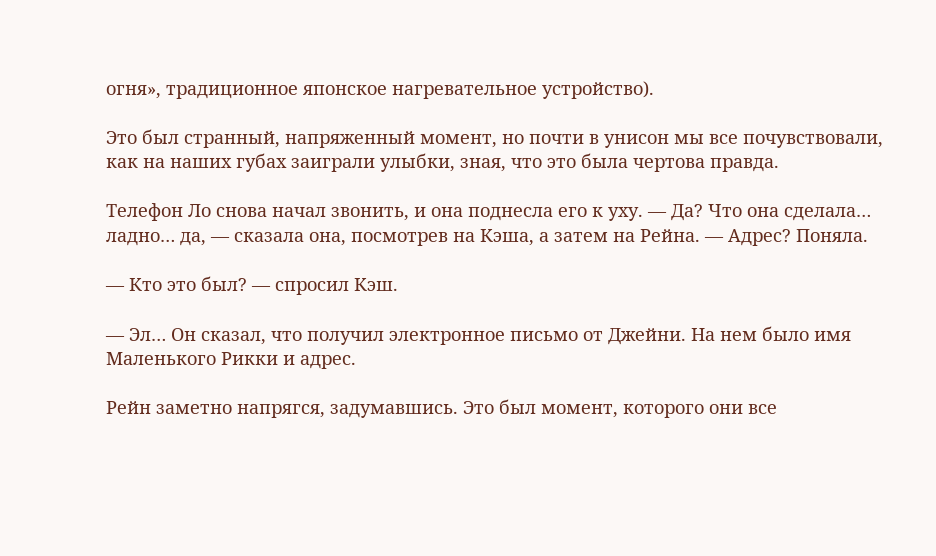огня», традиционное японское нагревательное устройство).

Это был странный, напряженный момент, но почти в унисон мы все почувствовали, как на наших губах заиграли улыбки, зная, что это была чертова правда.

Телефон Ло снова начал звонить, и она поднесла его к уху. — Да? Что она сделала… ладно… да, — сказала она, посмотрев на Кэша, а затем на Рейна. — Адрес? Поняла.

— Кто это был? — спросил Кэш.

— Эл… Он сказал, что получил электронное письмо от Джейни. На нем было имя Маленького Рикки и адрес.

Рейн заметно напрягся, задумавшись. Это был момент, которого они все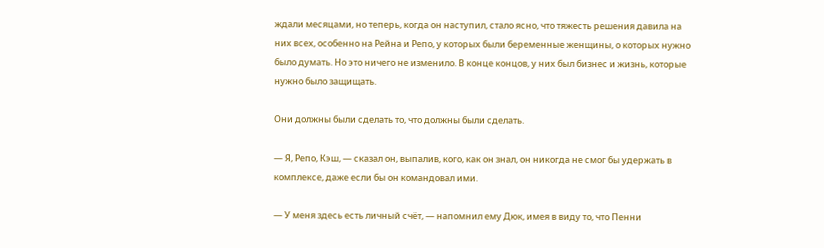ждали месяцами, но теперь, когда он наступил, стало ясно, что тяжесть решения давила на них всех, особенно на Рейна и Репо, у которых были беременные женщины, о которых нужно было думать. Но это ничего не изменило. В конце концов, у них был бизнес и жизнь, которые нужно было защищать.

Они должны были сделать то, что должны были сделать.

— Я, Репо, Кэш, — сказал он, выпалив, кого, как он знал, он никогда не смог бы удержать в комплексе, даже если бы он командовал ими.

— У меня здесь есть личный счёт, — напомнил ему Дюк, имея в виду то, что Пенни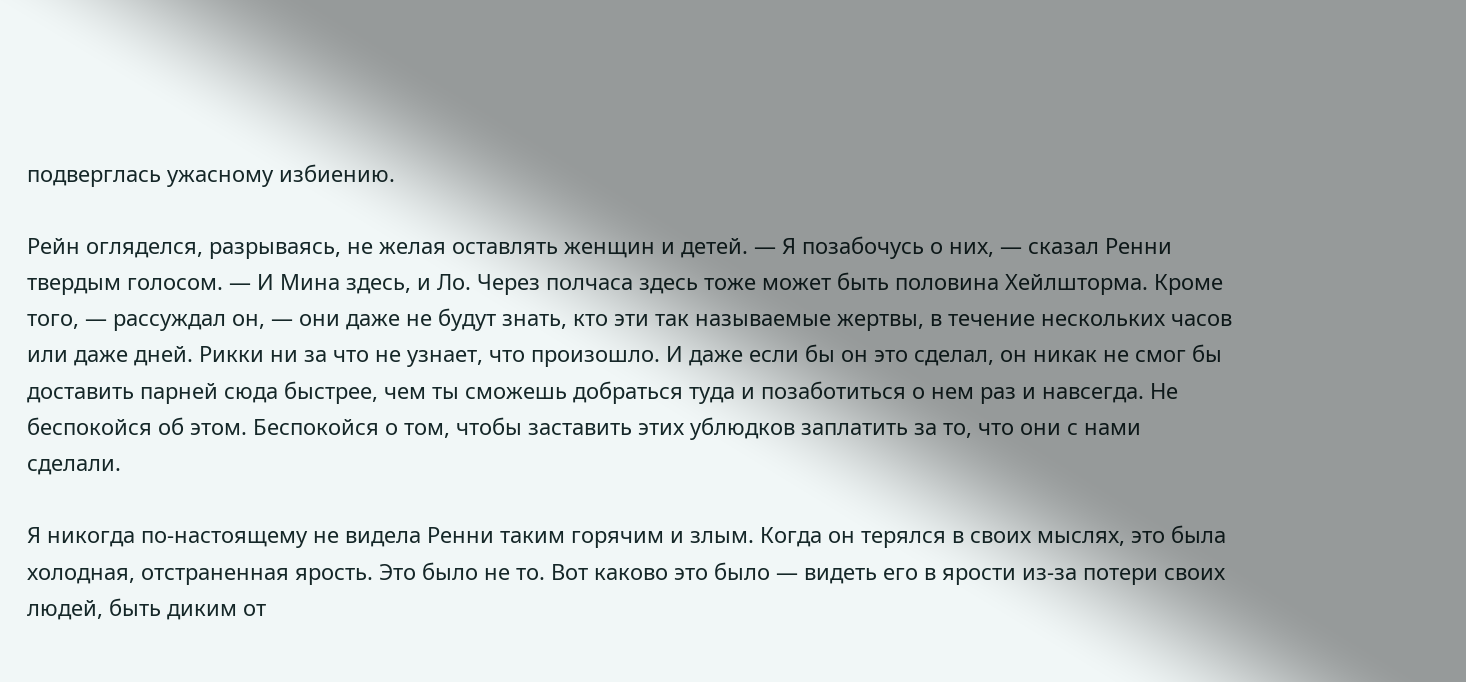подверглась ужасному избиению.

Рейн огляделся, разрываясь, не желая оставлять женщин и детей. — Я позабочусь о них, — сказал Ренни твердым голосом. — И Мина здесь, и Ло. Через полчаса здесь тоже может быть половина Хейлшторма. Кроме того, — рассуждал он, — они даже не будут знать, кто эти так называемые жертвы, в течение нескольких часов или даже дней. Рикки ни за что не узнает, что произошло. И даже если бы он это сделал, он никак не смог бы доставить парней сюда быстрее, чем ты сможешь добраться туда и позаботиться о нем раз и навсегда. Не беспокойся об этом. Беспокойся о том, чтобы заставить этих ублюдков заплатить за то, что они с нами сделали.

Я никогда по-настоящему не видела Ренни таким горячим и злым. Когда он терялся в своих мыслях, это была холодная, отстраненная ярость. Это было не то. Вот каково это было — видеть его в ярости из-за потери своих людей, быть диким от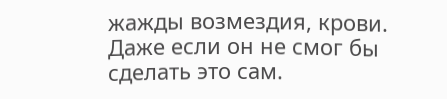жажды возмездия, крови. Даже если он не смог бы сделать это сам.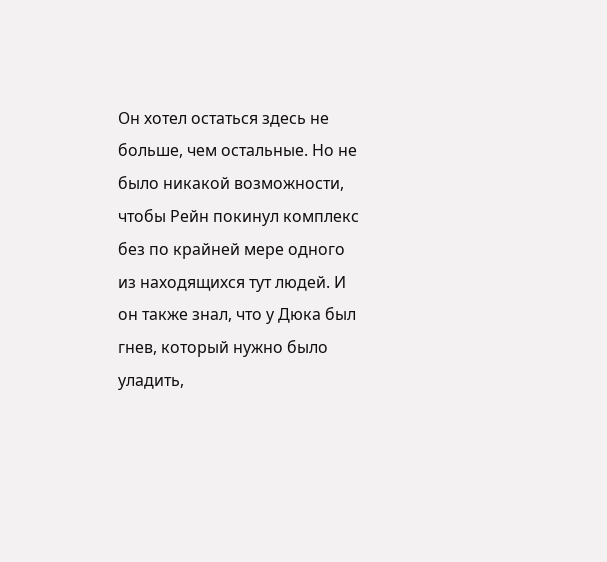Он хотел остаться здесь не больше, чем остальные. Но не было никакой возможности, чтобы Рейн покинул комплекс без по крайней мере одного из находящихся тут людей. И он также знал, что у Дюка был гнев, который нужно было уладить,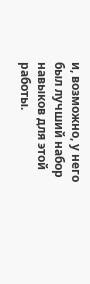и, возможно, у него был лучший набор навыков для этой работы.